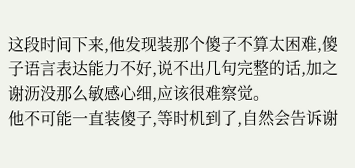这段时间下来,他发现装那个傻子不算太困难,傻子语言表达能力不好,说不出几句完整的话,加之谢沥没那么敏感心细,应该很难察觉。
他不可能一直装傻子,等时机到了,自然会告诉谢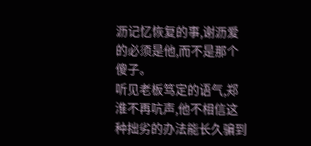沥记忆恢复的事,谢沥爱的必须是他,而不是那个傻子。
听见老板笃定的语气,郑淮不再吭声,他不相信这种拙劣的办法能长久骗到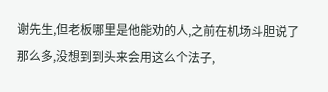谢先生,但老板哪里是他能劝的人,之前在机场斗胆说了那么多,没想到到头来会用这么个法子,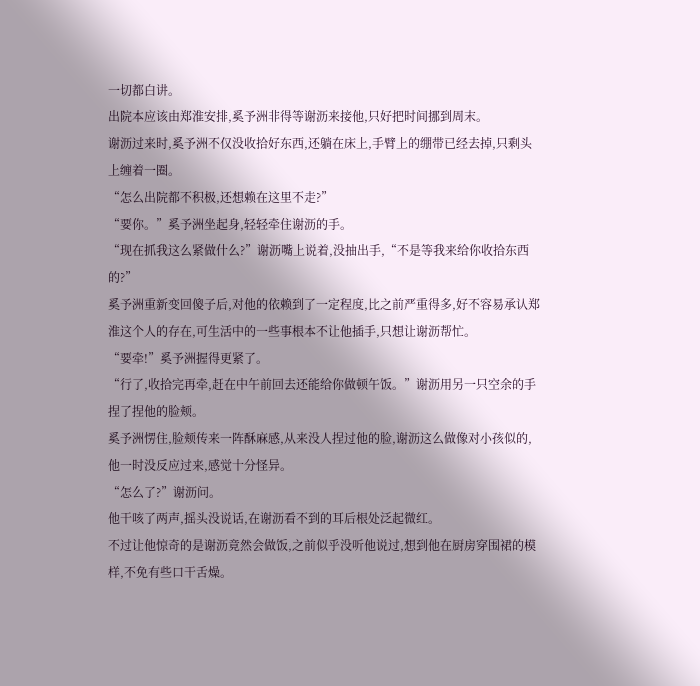一切都白讲。
出院本应该由郑淮安排,奚予洲非得等谢沥来接他,只好把时间挪到周末。
谢沥过来时,奚予洲不仅没收拾好东西,还躺在床上,手臂上的绷带已经去掉,只剩头上缠着一圈。
“怎么出院都不积极,还想赖在这里不走?”
“要你。”奚予洲坐起身,轻轻牵住谢沥的手。
“现在抓我这么紧做什么?”谢沥嘴上说着,没抽出手,“不是等我来给你收拾东西的?”
奚予洲重新变回傻子后,对他的依赖到了一定程度,比之前严重得多,好不容易承认郑淮这个人的存在,可生活中的一些事根本不让他插手,只想让谢沥帮忙。
“要牵!”奚予洲握得更紧了。
“行了,收拾完再牵,赶在中午前回去还能给你做顿午饭。”谢沥用另一只空余的手捏了捏他的脸颊。
奚予洲愣住,脸颊传来一阵酥麻感,从来没人捏过他的脸,谢沥这么做像对小孩似的,他一时没反应过来,感觉十分怪异。
“怎么了?”谢沥问。
他干咳了两声,摇头没说话,在谢沥看不到的耳后根处泛起微红。
不过让他惊奇的是谢沥竟然会做饭,之前似乎没听他说过,想到他在厨房穿围裙的模样,不免有些口干舌燥。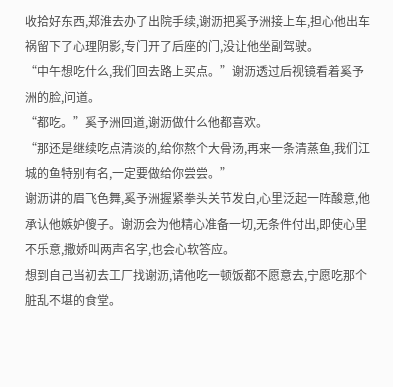收拾好东西,郑淮去办了出院手续,谢沥把奚予洲接上车,担心他出车祸留下了心理阴影,专门开了后座的门,没让他坐副驾驶。
“中午想吃什么,我们回去路上买点。”谢沥透过后视镜看着奚予洲的脸,问道。
“都吃。”奚予洲回道,谢沥做什么他都喜欢。
“那还是继续吃点清淡的,给你熬个大骨汤,再来一条清蒸鱼,我们江城的鱼特别有名,一定要做给你尝尝。”
谢沥讲的眉飞色舞,奚予洲握紧拳头关节发白,心里泛起一阵酸意,他承认他嫉妒傻子。谢沥会为他精心准备一切,无条件付出,即使心里不乐意,撒娇叫两声名字,也会心软答应。
想到自己当初去工厂找谢沥,请他吃一顿饭都不愿意去,宁愿吃那个脏乱不堪的食堂。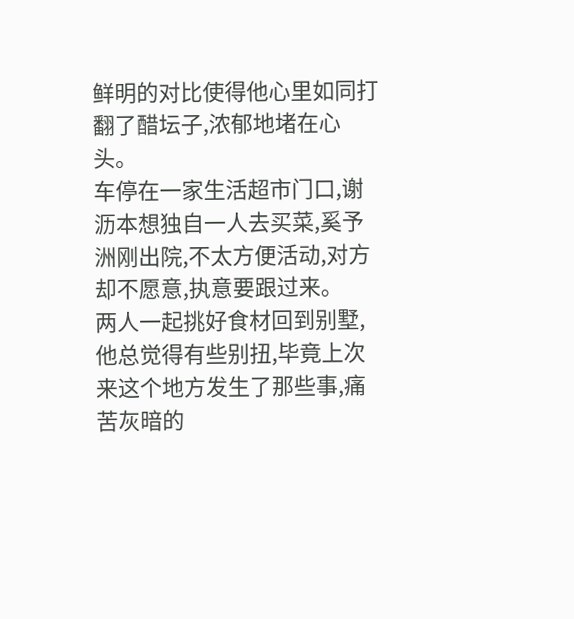鲜明的对比使得他心里如同打翻了醋坛子,浓郁地堵在心头。
车停在一家生活超市门口,谢沥本想独自一人去买菜,奚予洲刚出院,不太方便活动,对方却不愿意,执意要跟过来。
两人一起挑好食材回到别墅,他总觉得有些别扭,毕竟上次来这个地方发生了那些事,痛苦灰暗的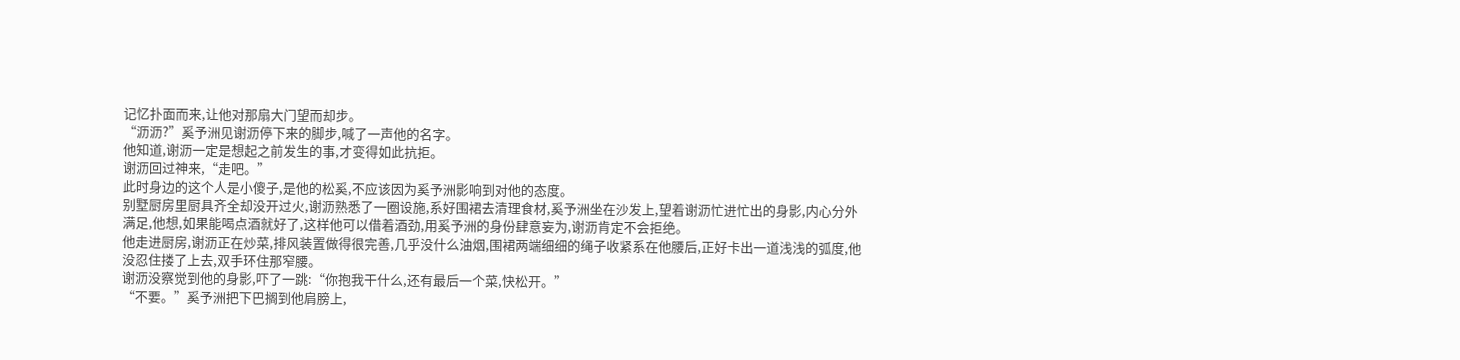记忆扑面而来,让他对那扇大门望而却步。
“沥沥?”奚予洲见谢沥停下来的脚步,喊了一声他的名字。
他知道,谢沥一定是想起之前发生的事,才变得如此抗拒。
谢沥回过神来,“走吧。”
此时身边的这个人是小傻子,是他的松奚,不应该因为奚予洲影响到对他的态度。
别墅厨房里厨具齐全却没开过火,谢沥熟悉了一圈设施,系好围裙去清理食材,奚予洲坐在沙发上,望着谢沥忙进忙出的身影,内心分外满足,他想,如果能喝点酒就好了,这样他可以借着酒劲,用奚予洲的身份肆意妄为,谢沥肯定不会拒绝。
他走进厨房,谢沥正在炒菜,排风装置做得很完善,几乎没什么油烟,围裙两端细细的绳子收紧系在他腰后,正好卡出一道浅浅的弧度,他没忍住搂了上去,双手环住那窄腰。
谢沥没察觉到他的身影,吓了一跳:“你抱我干什么,还有最后一个菜,快松开。”
“不要。”奚予洲把下巴搁到他肩膀上,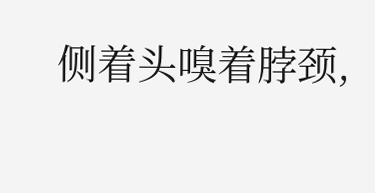侧着头嗅着脖颈,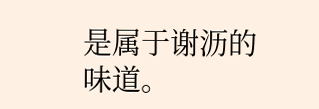是属于谢沥的味道。